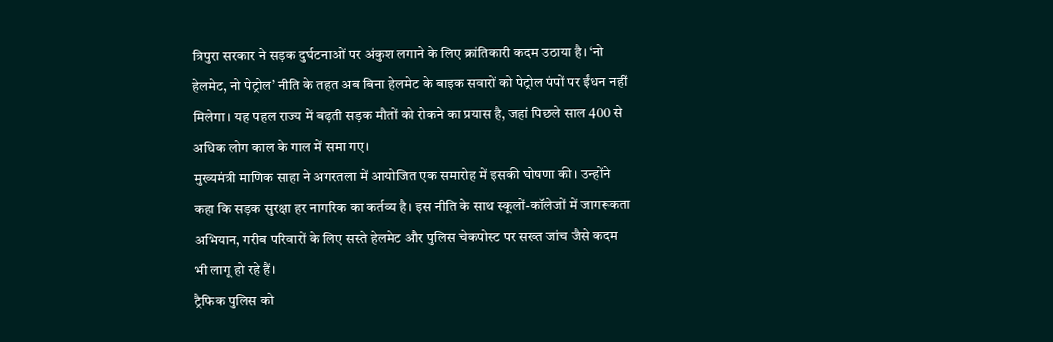त्रिपुरा सरकार ने सड़क दुर्घटनाओं पर अंकुश लगाने के लिए क्रांतिकारी कदम उठाया है। ‘नो हेलमेट, नो पेट्रोल’ नीति के तहत अब बिना हेलमेट के बाइक सवारों को पेट्रोल पंपों पर ईंधन नहीं मिलेगा। यह पहल राज्य में बढ़ती सड़क मौतों को रोकने का प्रयास है, जहां पिछले साल 400 से अधिक लोग काल के गाल में समा गए।
मुख्यमंत्री माणिक साहा ने अगरतला में आयोजित एक समारोह में इसकी घोषणा की। उन्होंने कहा कि सड़क सुरक्षा हर नागरिक का कर्तव्य है। इस नीति के साथ स्कूलों-कॉलेजों में जागरूकता अभियान, गरीब परिवारों के लिए सस्ते हेलमेट और पुलिस चेकपोस्ट पर सख्त जांच जैसे कदम भी लागू हो रहे हैं।
ट्रैफिक पुलिस को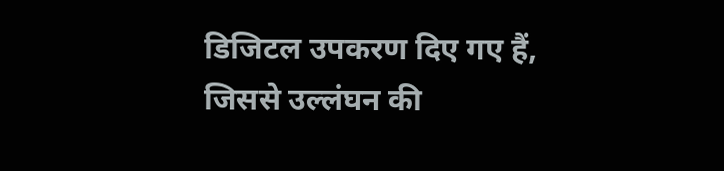डिजिटल उपकरण दिए गए हैं, जिससे उल्लंघन की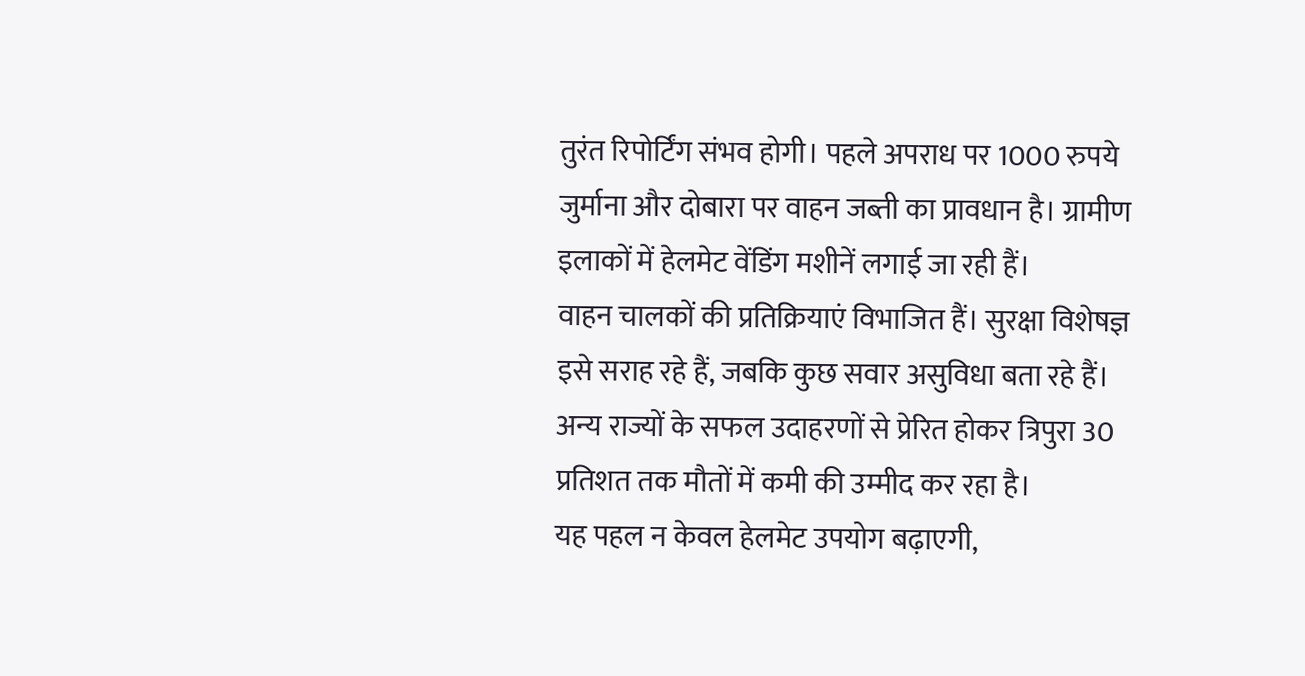तुरंत रिपोर्टिंग संभव होगी। पहले अपराध पर 1000 रुपये जुर्माना और दोबारा पर वाहन जब्ती का प्रावधान है। ग्रामीण इलाकों में हेलमेट वेंडिंग मशीनें लगाई जा रही हैं।
वाहन चालकों की प्रतिक्रियाएं विभाजित हैं। सुरक्षा विशेषज्ञ इसे सराह रहे हैं, जबकि कुछ सवार असुविधा बता रहे हैं। अन्य राज्यों के सफल उदाहरणों से प्रेरित होकर त्रिपुरा 30 प्रतिशत तक मौतों में कमी की उम्मीद कर रहा है।
यह पहल न केवल हेलमेट उपयोग बढ़ाएगी,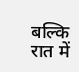बल्कि रात में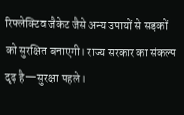रिफ्लेक्टिव जैकेट जैसे अन्य उपायों से सड़कों को सुरक्षित बनाएगी। राज्य सरकार का संकल्प दृढ़ है—सुरक्षा पहले।